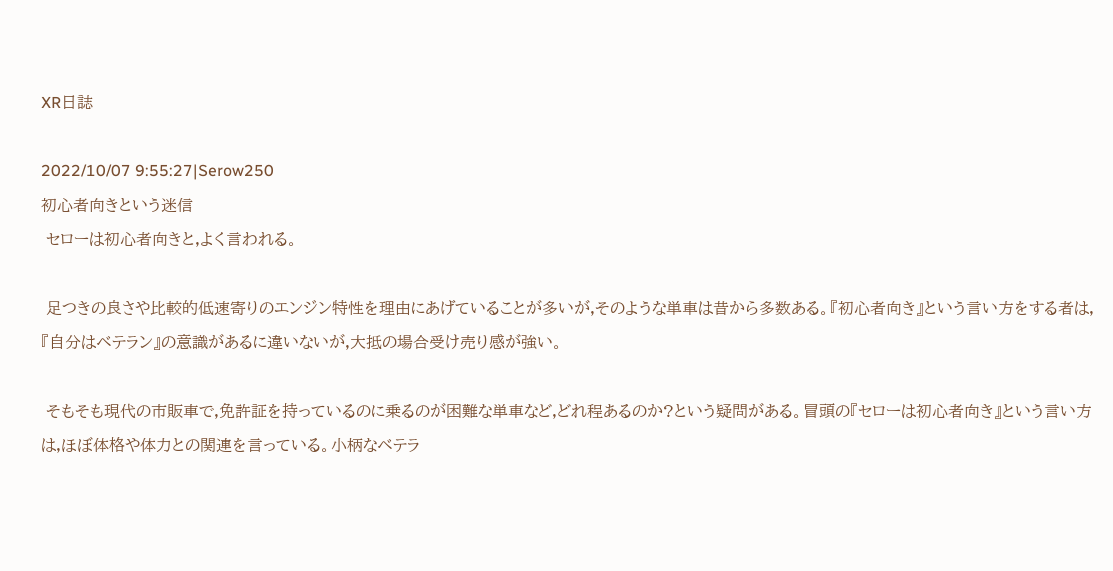XR日誌

2022/10/07 9:55:27|Serow250
初心者向きという迷信
 セローは初心者向きと,よく言われる。

 足つきの良さや比較的低速寄りのエンジン特性を理由にあげていることが多いが,そのような単車は昔から多数ある。『初心者向き』という言い方をする者は,『自分はベテラン』の意識があるに違いないが,大抵の場合受け売り感が強い。

 そもそも現代の市販車で,免許証を持っているのに乗るのが困難な単車など,どれ程あるのか?という疑問がある。冒頭の『セローは初心者向き』という言い方は,ほぼ体格や体力との関連を言っている。小柄なベテラ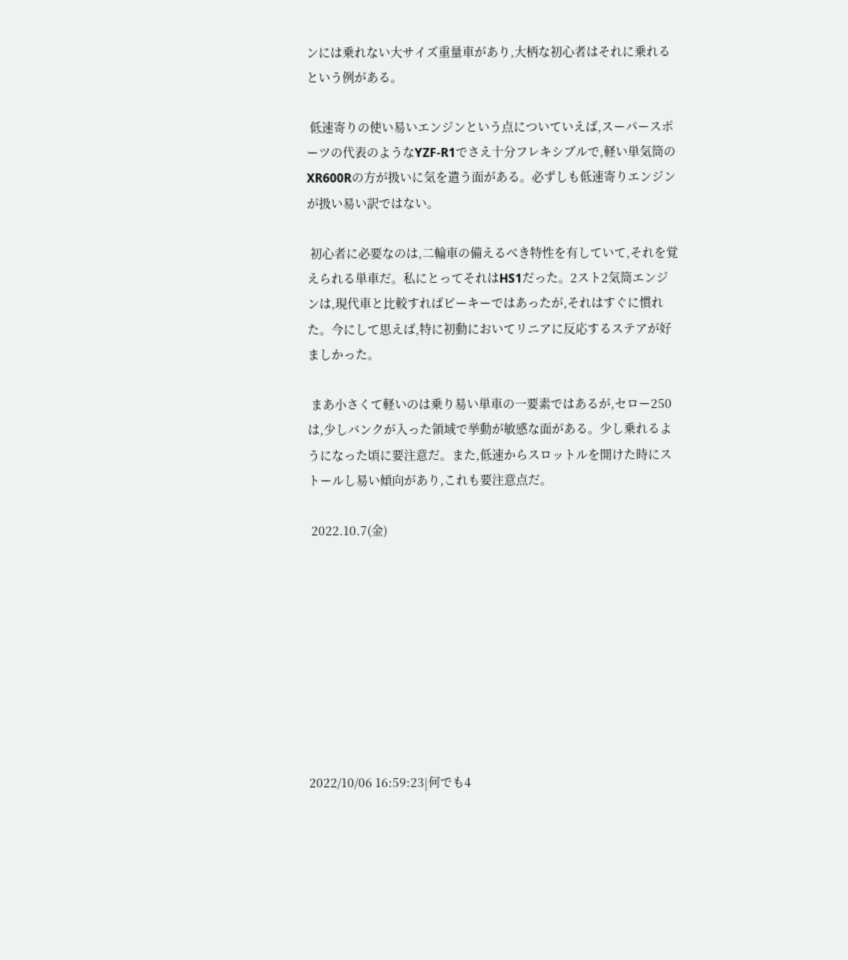ンには乗れない大サイズ重量車があり,大柄な初心者はそれに乗れるという例がある。

 低速寄りの使い易いエンジンという点についていえば,スーパースポーツの代表のようなYZF-R1でさえ十分フレキシブルで,軽い単気筒のXR600Rの方が扱いに気を遣う面がある。必ずしも低速寄りエンジンが扱い易い訳ではない。

 初心者に必要なのは,二輪車の備えるべき特性を有していて,それを覚えられる単車だ。私にとってそれはHS1だった。2スト2気筒エンジンは,現代車と比較すればピーキーではあったが,それはすぐに慣れた。今にして思えば,特に初動においてリニアに反応するステアが好ましかった。

 まあ小さくて軽いのは乗り易い単車の一要素ではあるが,セロー250は,少しバンクが入った領域で挙動が敏感な面がある。少し乗れるようになった頃に要注意だ。また,低速からスロットルを開けた時にストールし易い傾向があり,これも要注意点だ。

 2022.10.7(金)









2022/10/06 16:59:23|何でも4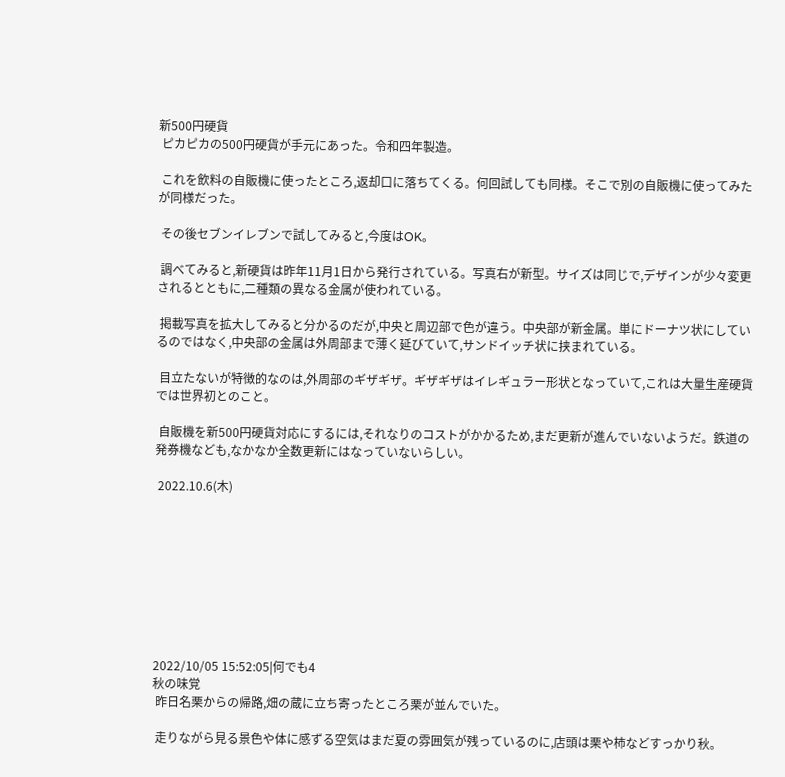新500円硬貨
 ピカピカの500円硬貨が手元にあった。令和四年製造。

 これを飲料の自販機に使ったところ,返却口に落ちてくる。何回試しても同様。そこで別の自販機に使ってみたが同様だった。

 その後セブンイレブンで試してみると,今度はOK。

 調べてみると,新硬貨は昨年11月1日から発行されている。写真右が新型。サイズは同じで,デザインが少々変更されるとともに,二種類の異なる金属が使われている。

 掲載写真を拡大してみると分かるのだが,中央と周辺部で色が違う。中央部が新金属。単にドーナツ状にしているのではなく,中央部の金属は外周部まで薄く延びていて,サンドイッチ状に挟まれている。

 目立たないが特徴的なのは,外周部のギザギザ。ギザギザはイレギュラー形状となっていて,これは大量生産硬貨では世界初とのこと。

 自販機を新500円硬貨対応にするには,それなりのコストがかかるため,まだ更新が進んでいないようだ。鉄道の発券機なども,なかなか全数更新にはなっていないらしい。

 2022.10.6(木)









2022/10/05 15:52:05|何でも4
秋の味覚
 昨日名栗からの帰路,畑の蔵に立ち寄ったところ栗が並んでいた。

 走りながら見る景色や体に感ずる空気はまだ夏の雰囲気が残っているのに,店頭は栗や柿などすっかり秋。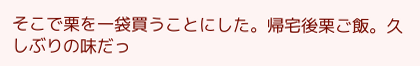そこで栗を一袋買うことにした。帰宅後栗ご飯。久しぶりの味だっ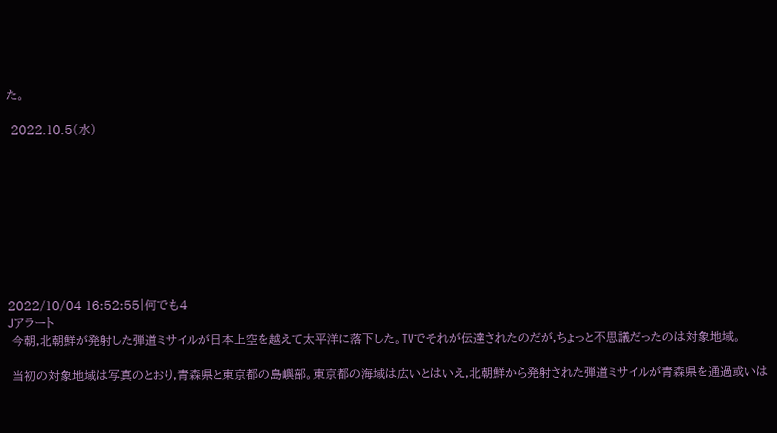た。

 2022.10.5(水)









2022/10/04 16:52:55|何でも4
Jアラート
 今朝,北朝鮮が発射した弾道ミサイルが日本上空を越えて太平洋に落下した。TVでそれが伝達されたのだが,ちょっと不思議だったのは対象地域。

 当初の対象地域は写真のとおり,青森県と東京都の島嶼部。東京都の海域は広いとはいえ,北朝鮮から発射された弾道ミサイルが青森県を通過或いは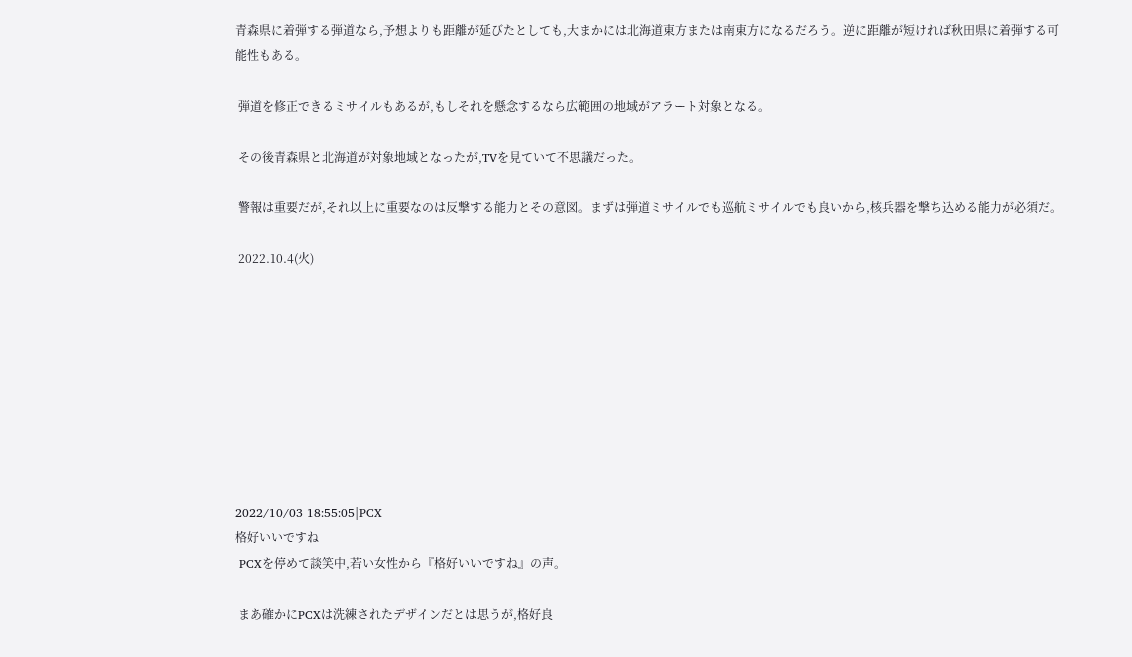青森県に着弾する弾道なら,予想よりも距離が延びたとしても,大まかには北海道東方または南東方になるだろう。逆に距離が短ければ秋田県に着弾する可能性もある。

 弾道を修正できるミサイルもあるが,もしそれを懸念するなら広範囲の地域がアラート対象となる。

 その後青森県と北海道が対象地域となったが,TVを見ていて不思議だった。

 警報は重要だが,それ以上に重要なのは反撃する能力とその意図。まずは弾道ミサイルでも巡航ミサイルでも良いから,核兵器を撃ち込める能力が必須だ。

 2022.10.4(火)









2022/10/03 18:55:05|PCX
格好いいですね
 PCXを停めて談笑中,若い女性から『格好いいですね』の声。

 まあ確かにPCXは洗練されたデザインだとは思うが,格好良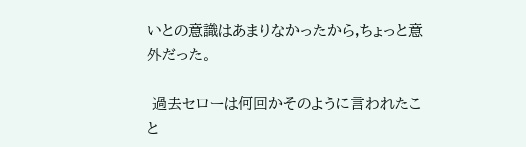いとの意識はあまりなかったから,ちょっと意外だった。

 過去セローは何回かそのように言われたこと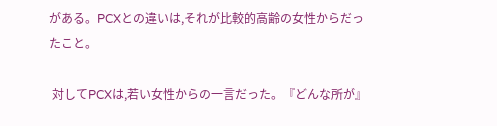がある。PCXとの違いは,それが比較的高齢の女性からだったこと。

 対してPCXは,若い女性からの一言だった。『どんな所が』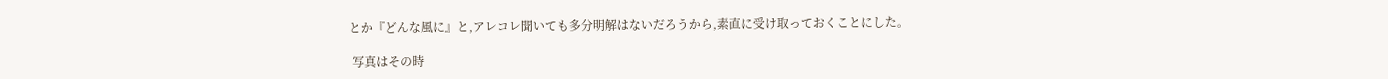とか『どんな風に』と,アレコレ聞いても多分明解はないだろうから,素直に受け取っておくことにした。

 写真はその時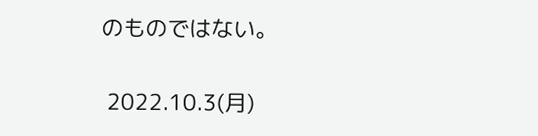のものではない。

 2022.10.3(月)